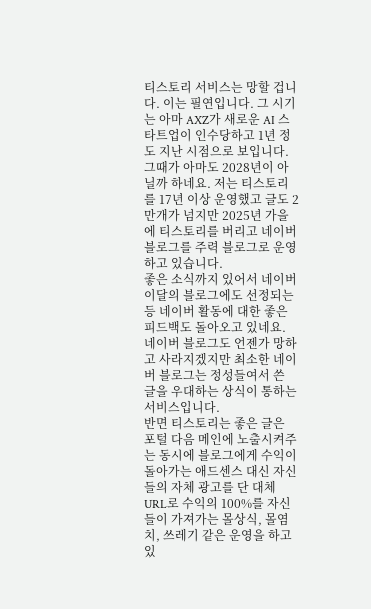티스토리 서비스는 망할 겁니다. 이는 필연입니다. 그 시기는 아마 AXZ가 새로운 AI 스타트업이 인수당하고 1년 정도 지난 시점으로 보입니다. 그때가 아마도 2028년이 아닐까 하네요. 저는 티스토리를 17년 이상 운영했고 글도 2만개가 넘지만 2025년 가을에 티스토리를 버리고 네이버 블로그를 주력 블로그로 운영하고 있습니다.
좋은 소식까지 있어서 네이버 이달의 블로그에도 선정되는 등 네이버 활동에 대한 좋은 피드백도 돌아오고 있네요.
네이버 블로그도 언젠가 망하고 사라지겠지만 최소한 네이버 블로그는 정성들여서 쓴 글을 우대하는 상식이 통하는 서비스입니다.
반면 티스토리는 좋은 글은 포털 다음 메인에 노출시켜주는 동시에 블로그에게 수익이 돌아가는 애드센스 대신 자신들의 자체 광고를 단 대체 URL로 수익의 100%를 자신들이 가져가는 몰상식, 몰염치, 쓰레기 같은 운영을 하고 있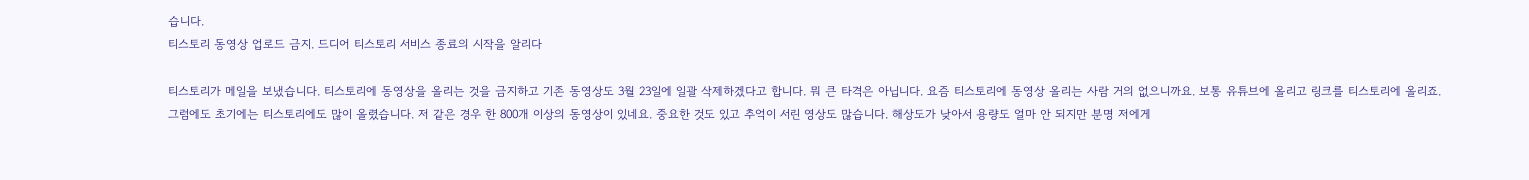습니다.
티스토리 동영상 업로드 금지. 드디어 티스토리 서비스 종료의 시작을 알리다

티스토리가 메일을 보냈습니다. 티스토리에 동영상을 올리는 것을 금지하고 기존 동영상도 3월 23일에 일괄 삭제하겠다고 합니다. 뭐 큰 타격은 아닙니다. 요즘 티스토리에 동영상 올리는 사람 거의 없으니까요. 보통 유튜브에 올리고 링크를 티스토리에 올리죠.
그럼에도 초기에는 티스토리에도 많이 올렸습니다. 저 같은 경우 한 800개 이상의 동영상이 있네요. 중요한 것도 있고 추억이 서린 영상도 많습니다. 해상도가 낮아서 용량도 얼마 안 되지만 분명 저에게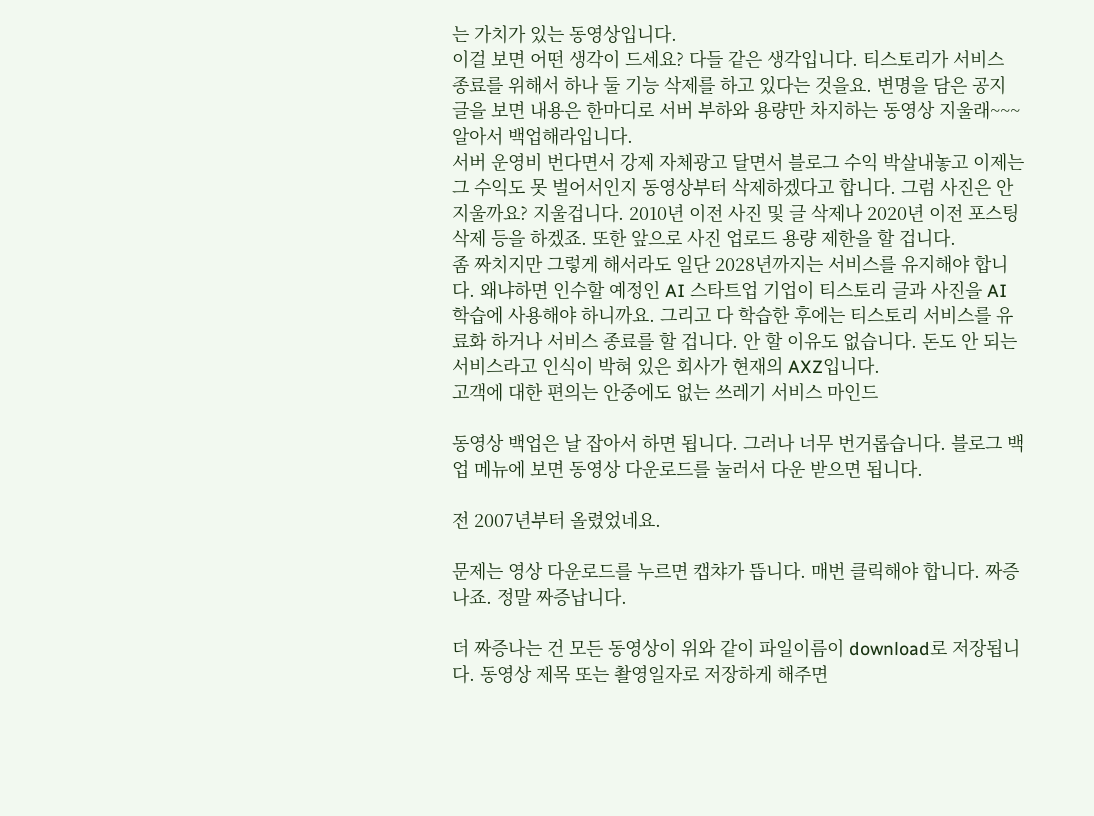는 가치가 있는 동영상입니다.
이걸 보면 어떤 생각이 드세요? 다들 같은 생각입니다. 티스토리가 서비스 종료를 위해서 하나 둘 기능 삭제를 하고 있다는 것을요. 변명을 담은 공지 글을 보면 내용은 한마디로 서버 부하와 용량만 차지하는 동영상 지울래~~~ 알아서 백업해라입니다.
서버 운영비 번다면서 강제 자체광고 달면서 블로그 수익 박살내놓고 이제는 그 수익도 못 벌어서인지 동영상부터 삭제하겠다고 합니다. 그럼 사진은 안 지울까요? 지울겁니다. 2010년 이전 사진 및 글 삭제나 2020년 이전 포스팅 삭제 등을 하겠죠. 또한 앞으로 사진 업로드 용량 제한을 할 겁니다.
좀 짜치지만 그렇게 해서라도 일단 2028년까지는 서비스를 유지해야 합니다. 왜냐하면 인수할 예정인 AI 스타트업 기업이 티스토리 글과 사진을 AI 학습에 사용해야 하니까요. 그리고 다 학습한 후에는 티스토리 서비스를 유료화 하거나 서비스 종료를 할 겁니다. 안 할 이유도 없습니다. 돈도 안 되는 서비스라고 인식이 박혀 있은 회사가 현재의 AXZ입니다.
고객에 대한 편의는 안중에도 없는 쓰레기 서비스 마인드

동영상 백업은 날 잡아서 하면 됩니다. 그러나 너무 번거롭습니다. 블로그 백업 메뉴에 보면 동영상 다운로드를 눌러서 다운 받으면 됩니다.

전 2007년부터 올렸었네요.

문제는 영상 다운로드를 누르면 캡챠가 뜹니다. 매번 클릭해야 합니다. 짜증나죠. 정말 짜증납니다.

더 짜증나는 건 모든 동영상이 위와 같이 파일이름이 download로 저장됩니다. 동영상 제목 또는 촬영일자로 저장하게 해주면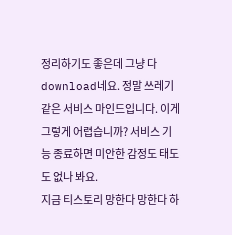정리하기도 좋은데 그냥 다 download네요. 정말 쓰레기 같은 서비스 마인드입니다. 이게 그렇게 어렵습니까? 서비스 기능 종료하면 미안한 감정도 태도도 없나 봐요.
지금 티스토리 망한다 망한다 하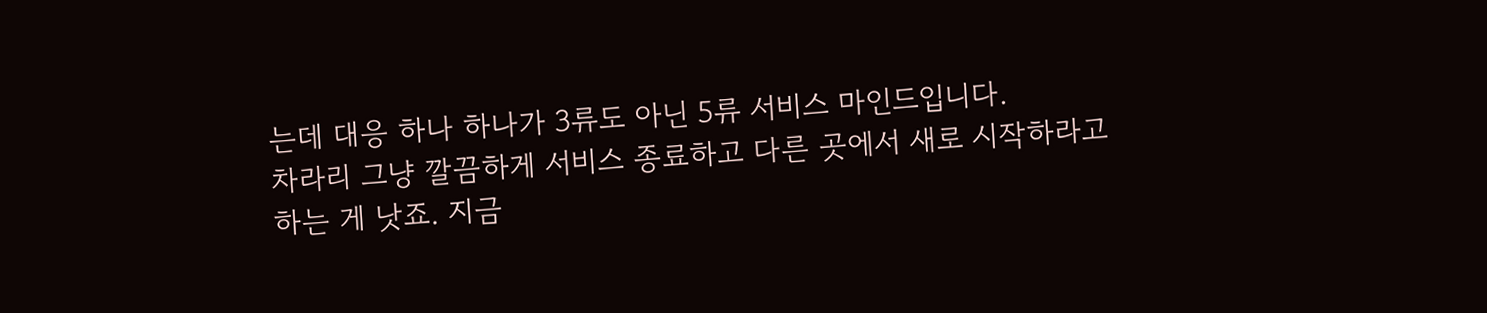는데 대응 하나 하나가 3류도 아닌 5류 서비스 마인드입니다.
차라리 그냥 깔끔하게 서비스 종료하고 다른 곳에서 새로 시작하라고 하는 게 낫죠. 지금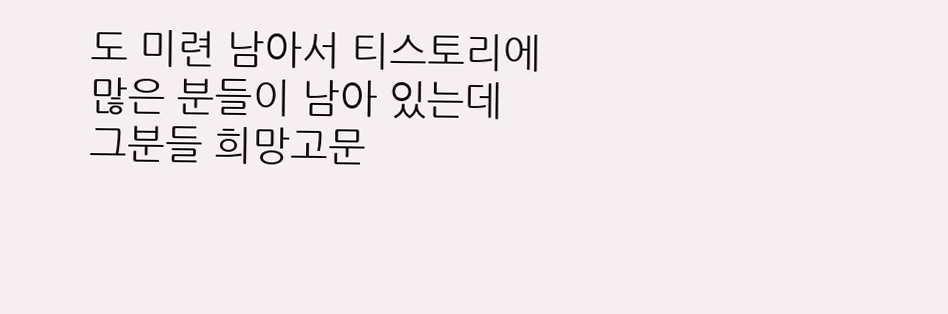도 미련 남아서 티스토리에 많은 분들이 남아 있는데 그분들 희망고문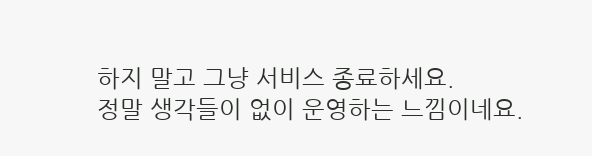하지 말고 그냥 서비스 종료하세요.
정말 생각들이 없이 운영하는 느낌이네요.